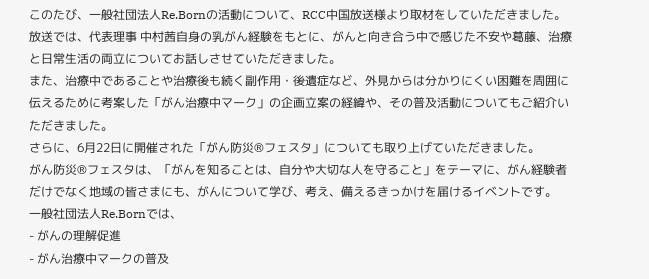このたび、一般社団法人Re.Bornの活動について、RCC中国放送様より取材をしていただきました。
放送では、代表理事 中村茜自身の乳がん経験をもとに、がんと向き合う中で感じた不安や葛藤、治療と日常生活の両立についてお話しさせていただきました。
また、治療中であることや治療後も続く副作用・後遺症など、外見からは分かりにくい困難を周囲に伝えるために考案した「がん治療中マーク」の企画立案の経緯や、その普及活動についてもご紹介いただきました。
さらに、6月22日に開催された「がん防災®フェスタ」についても取り上げていただきました。
がん防災®フェスタは、「がんを知ることは、自分や大切な人を守ること」をテーマに、がん経験者だけでなく地域の皆さまにも、がんについて学び、考え、備えるきっかけを届けるイベントです。
一般社団法人Re.Bornでは、
- がんの理解促進
- がん治療中マークの普及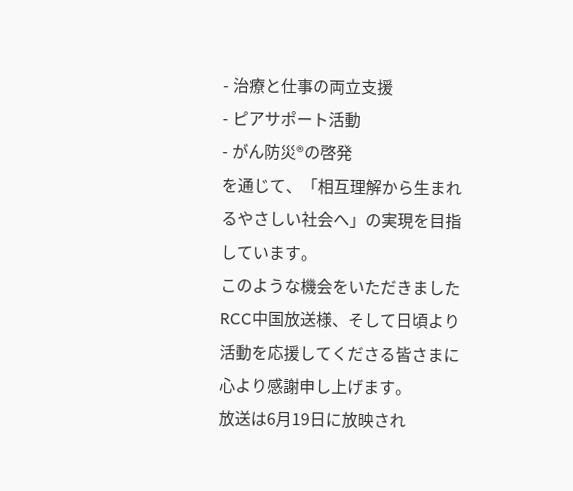- 治療と仕事の両立支援
- ピアサポート活動
- がん防災®の啓発
を通じて、「相互理解から生まれるやさしい社会へ」の実現を目指しています。
このような機会をいただきましたRCC中国放送様、そして日頃より活動を応援してくださる皆さまに心より感謝申し上げます。
放送は6月19日に放映され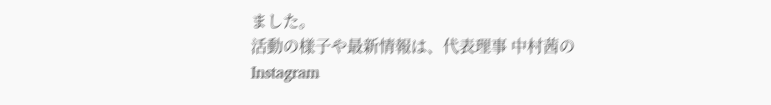ました。
活動の様子や最新情報は、代表理事 中村茜のInstagram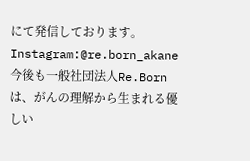にて発信しております。
Instagram:@re.born_akane
今後も一般社団法人Re.Bornは、がんの理解から生まれる優しい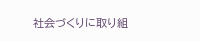社会づくりに取り組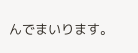んでまいります。